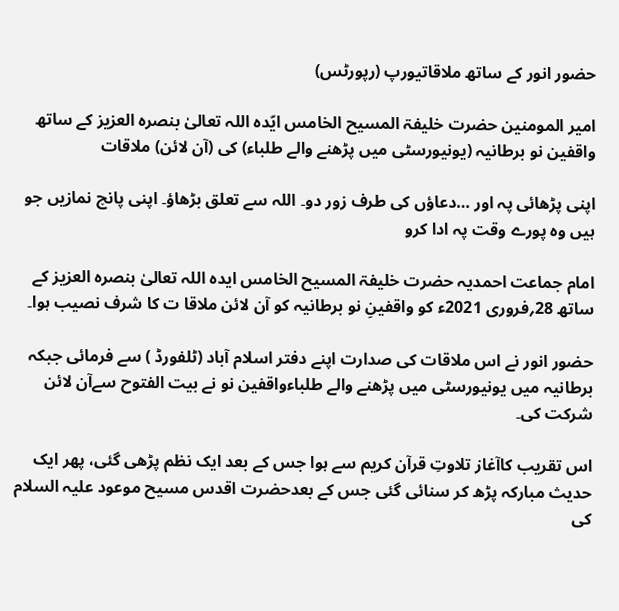حضور انور کے ساتھ ملاقاتیورپ (رپورٹس)

امیر المومنین حضرت خلیفۃ المسیح الخامس ایّدہ اللہ تعالیٰ بنصرہ العزیز کے ساتھ واقفین نو برطانیہ (یونیورسٹی میں پڑھنے والے طلباء) کی (آن لائن) ملاقات

اپنی پڑھائی پہ اور …دعاؤں کی طرف زور دو۔ اللہ سے تعلق بڑھاؤ۔ اپنی پانچ نمازیں جو ہیں وہ پورے وقت پہ ادا کرو

امام جماعت احمدیہ حضرت خلیفۃ المسیح الخامس ایدہ اللہ تعالیٰ بنصرہ العزیز کے ساتھ 28؍فروری 2021ء کو واقفینِ نو برطانیہ کو آن لائن ملاقا ت کا شرف نصیب ہوا۔

حضور انور نے اس ملاقات کی صدارت اپنے دفتر اسلام آباد (ٹلفورڈ ) سے فرمائی جبکہ برطانیہ میں یونیورسٹی میں پڑھنے والے طلباءواقفین نو نے بیت الفتوح سےآن لائن شرکت کی۔

اس تقریب کاآغاز تلاوتِ قرآن کریم سے ہوا جس کے بعد ایک نظم پڑھی گئی، پھر ایک حدیث مبارکہ پڑھ کر سنائی گئی جس کے بعدحضرت اقدس مسیح موعود علیہ السلام کی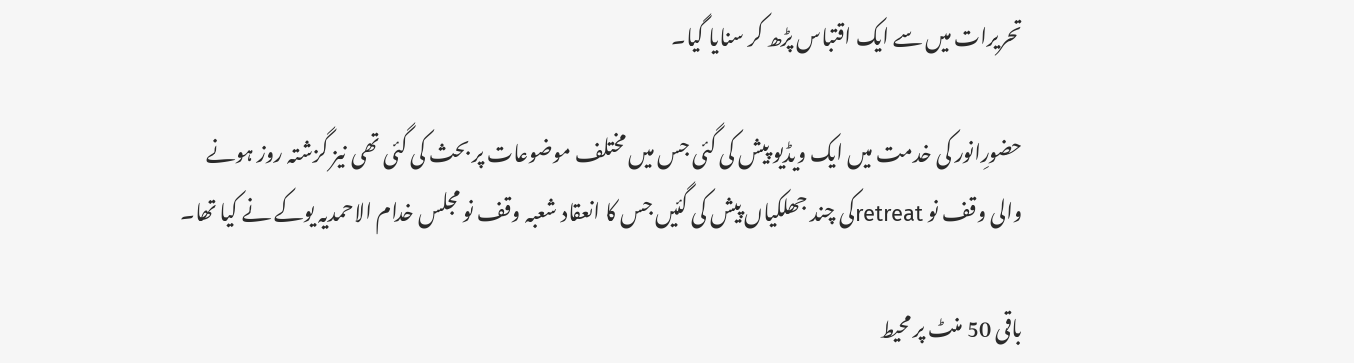تحریرات میں سے ایک اقتباس پڑھ کر سنایا گیا۔

حضورِانور کی خدمت میں ایک ویڈیو پیش کی گئی جس میں مختلف موضوعات پر بحث کی گئی تھی نیز گزشتہ روز ہونے والی وقف نو retreatکی چند جھلکیاں پیش کی گئیں جس کا انعقاد شعبہ وقف نو مجلس خدام الاحمدیہ یوکے نے کیا تھا۔

باقی 50 منٹ پر محیط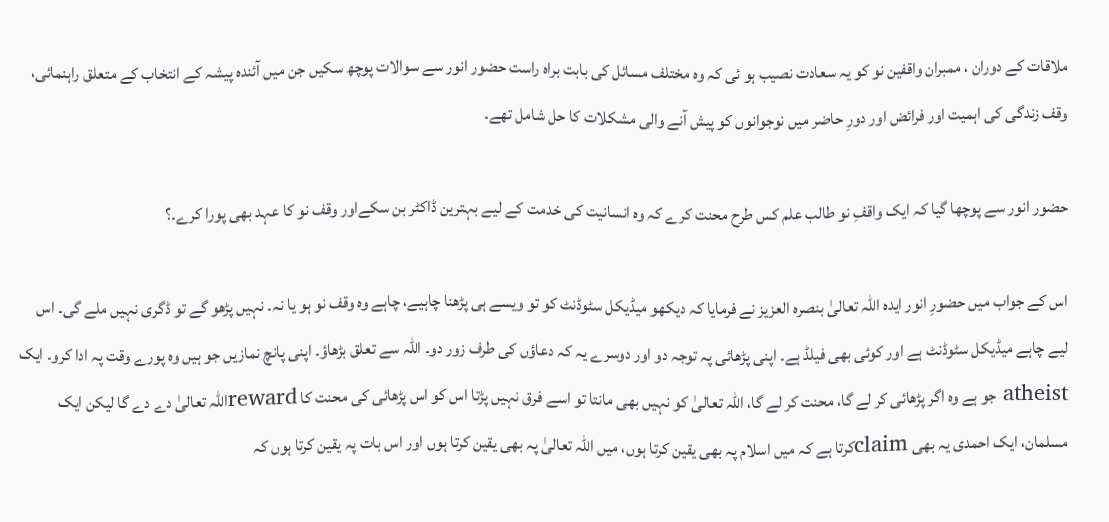ملاقات کے دوران ، ممبران واقفین نو کو یہ سعادت نصیب ہو ئی کہ وہ مختلف مسائل کی بابت براہ راست حضور انور سے سوالات پوچھ سکیں جن میں آئندہ پیشہ کے انتخاب کے متعلق راہنمائی، وقف زندگی کی اہمیت اور فرائض اور دورِ حاضر میں نوجوانوں کو پیش آنے والی مشکلات کا حل شامل تھے۔

حضور انور سے پوچھا گیا کہ ایک واقفِ نو طالب علم کس طرح محنت کرے کہ وہ انسانیت کی خدمت کے لیے بہترین ڈاکٹر بن سکےاور وقف نو کا عہد بھی پورا کرے۔؟

اس کے جواب میں حضورِ انور ایدہ اللہ تعالیٰ بنصرہ العزیز نے فرمایا کہ دیکھو میڈیکل سٹوڈنٹ کو تو ویسے ہی پڑھنا چاہیے، چاہے وہ وقف نو ہو یا نہ۔ نہیں پڑھو گے تو ڈگری نہیں ملے گی۔ اس لیے چاہے میڈیکل سٹوڈنٹ ہے اور کوئی بھی فیلڈ ہے۔ اپنی پڑھائی پہ توجہ دو اور دوسرے یہ کہ دعاؤں کی طرف زور دو۔ اللہ سے تعلق بڑھاؤ۔ اپنی پانچ نمازیں جو ہیں وہ پورے وقت پہ ادا کرو۔ ایک atheist جو ہے وہ اگر پڑھائی کر لے گا، محنت کر لے گا، اللہ تعالیٰ کو نہیں بھی مانتا تو اسے فرق نہیں پڑتا اس کو اس پڑھائی کی محنت کا rewardاللہ تعالیٰ دے دے گا لیکن ایک مسلمان، ایک احمدی یہ بھی claimکرتا ہے کہ میں اسلام پہ بھی یقین کرتا ہوں، میں اللہ تعالیٰ پہ بھی یقین کرتا ہوں اور اس بات پہ یقین کرتا ہوں کہ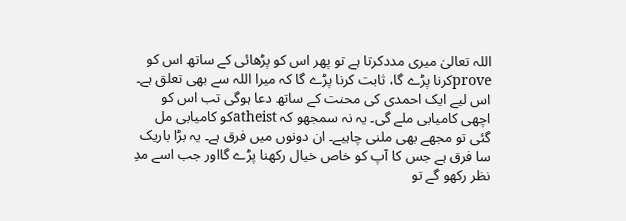اللہ تعالیٰ میری مددکرتا ہے تو پھر اس کو پڑھائی کے ساتھ اس کو proveکرنا پڑے گا، ثابت کرنا پڑے گا کہ میرا اللہ سے بھی تعلق ہے۔ اس لیے ایک احمدی کی محنت کے ساتھ دعا ہوگی تب اس کو اچھی کامیابی ملے گی۔ یہ نہ سمجھو کہ atheistکو کامیابی مل گئی تو مجھے بھی ملنی چاہیے۔ ان دونوں میں فرق ہے۔ یہ بڑا باریک سا فرق ہے جس کا آپ کو خاص خیال رکھنا پڑے گااور جب اسے مدِ نظر رکھو گے تو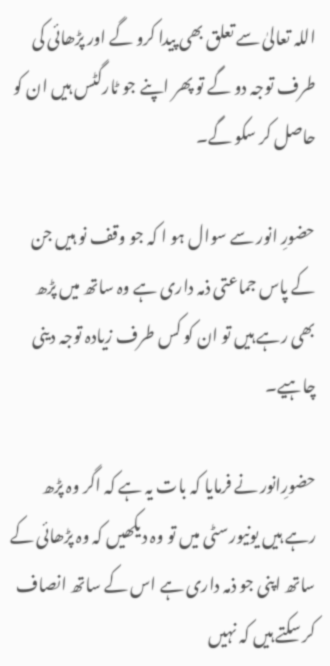اللہ تعالیٰ سے تعلق بھی پیدا کرو گے اور پڑھائی کی طرف توجہ دو گے تو پھر اپنے جو ٹارگٹس ہیں ان کو حاصل کر سکو گے۔

حضورِ انور سے سوال ہو ا کہ جو وقف نو ہیں جن کے پاس جماعتی ذمہ داری ہے وہ ساتھ میں پڑھ بھی رہے ہیں تو ان کو کس طرف زیادہ توجہ دینی چاہیے۔

حضورِانور نے فرمایا کہ بات یہ ہے کہ اگر وہ پڑھ رہے ہیں یونیورسٹی میں تو وہ دیکھیں کہ وہ پڑھائی کے ساتھ اپنی جو ذمہ داری ہے اس کے ساتھ انصاف کر سکتے ہیں کہ نہیں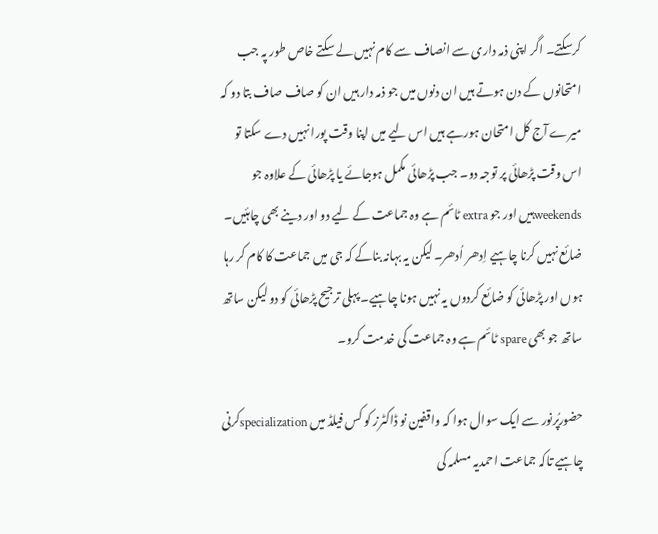کرسکتے۔ اگر اپنی ذمہ داری سے انصاف سے کام نہیں لے سکتے خاص طور پہ جب امتحانوں کے دن ہوتے ہیں ان دنوں میں جو ذمہ دار ہیں ان کو صاف صاف بتا دو کہ میرے آج کل امتحان ہورہے ہیں اس لیے میں اپنا وقت پورا نہیں دے سکتا تو اس وقت پڑھائی پر توجہ دو۔ جب پڑھائی مکمل ہوجائے یا پڑھائی کے علاوہ جو weekendsہیں اور جو extra ٹائم ہے وہ جماعت کے لیے دو اور دینے بھی چاہئیں۔ ضائع نہیں کرنا چاہیے اِدھر اُدھر۔ لیکن یہ بہانہ بناکے کہ جی میں جماعت کا کام کر رہا ہوں اور پڑھائی کو ضائع کردوں یہ نہیں ہونا چاہیے۔ پہلی ترجیح پڑھائی کو دو لیکن ساتھ ساتھ جو بھی spare ٹائم ہے وہ جماعت کی خدمت کرو۔

حضورپُرنور سے ایک سوال ہوا کہ واقفین نو ڈاکٹرز کو کس فیلڈ میں specializationکرنی چاہیے تاکہ جماعت احمدیہ مسلمہ کی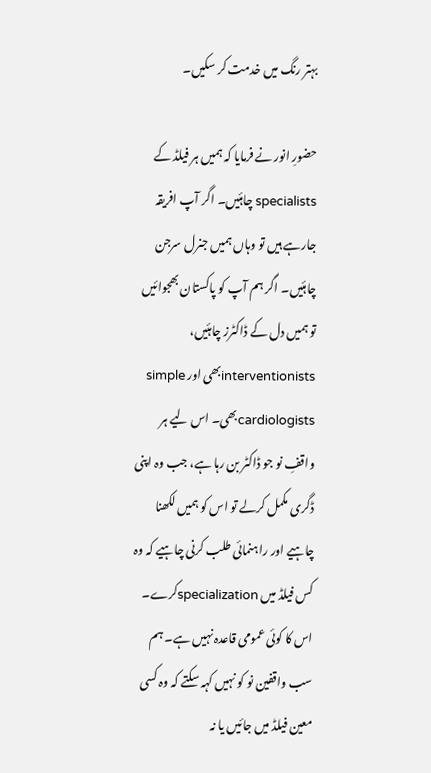بہتر رنگ میں خدمت کر سکیں۔

حضورِ انور نے فرمایا کہ ہمیں ہر فیلڈ کے specialists چاہئیں۔ اگر آپ افریقہ جارہے ہیں تو وہاں ہمیں جنرل سرجن چاہئیں۔ اگر ہم آپ کو پاکستان بھجوائیں تو ہمیں دل کے ڈاکٹرز چاہئیں، interventionistsبھی اور simple cardiologistsبھی۔ اس لیے ہر واقفِ نو جو ڈاکٹر بن رہا ہے، جب وہ اپنی ڈگری مکمل کرلے تو اس کو ہمیں لکھنا چاہیے اور راہنمائی طلب کرنی چاہیے کہ وہ کس فیلڈ میں specializationکرے۔ اس کا کوئی عمومی قاعدہ نہیں ہے۔ ہم سب واقفین نو کو نہیں کہہ سکتے کہ وہ کسی معین فیلڈ میں جائیں یا نہ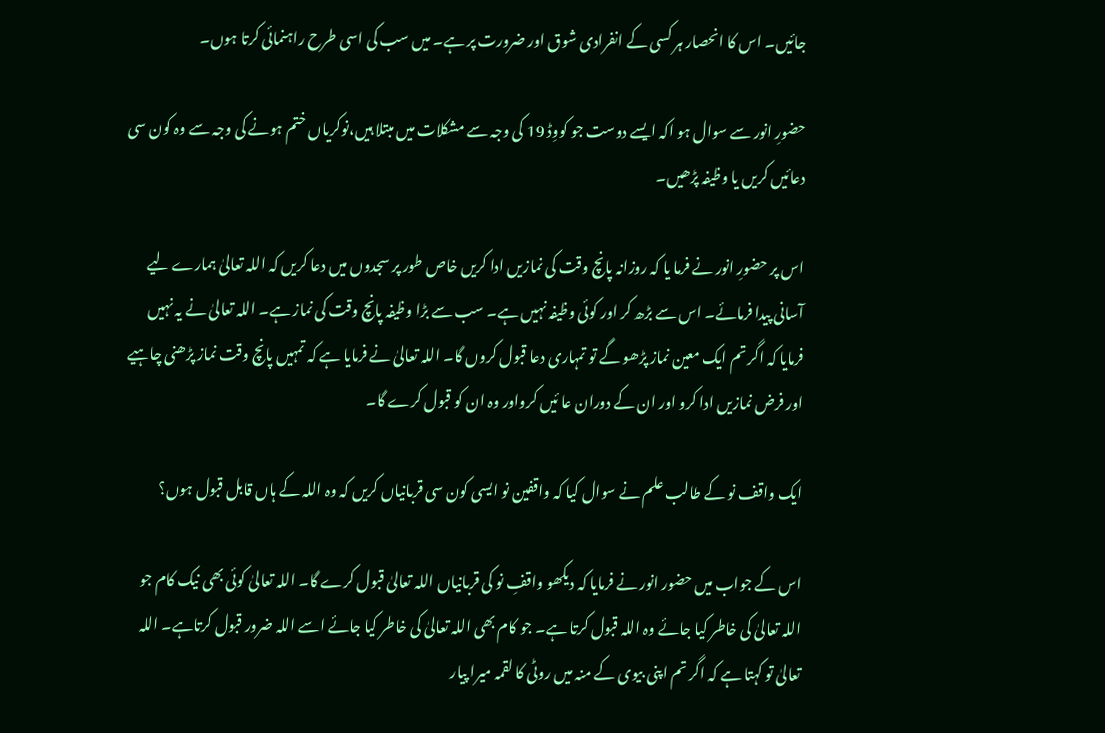جائیں۔ اس کا انحصار ہر کسی کے انفرادی شوق اور ضرورت پر ہے۔ میں سب کی اسی طرح راہنمائی کرتا ہوں۔

حضورِ انور سے سوال ہو اکہ ایسے دوست جو کووِڈ 19 کی وجہ سے مشکلات میں مبتلا ہیں،نوکریاں ختم ہونے کی وجہ سے وہ کون سی دعائیں کریں یا وظیفہ پڑھیں۔

اس پر حضورِ انور نے فرما یا کہ روزانہ پانچ وقت کی نمازیں ادا کریں خاص طور پر سجدوں میں دعا کریں کہ اللہ تعالیٰ ہمارے لیے آسانی پیدا فرمائے۔ اس سے بڑھ کر اور کوئی وظیفہ نہیں ہے۔ سب سے بڑا وظیفہ پانچ وقت کی نماز ہے۔ اللہ تعالیٰ نے یہ نہیں فرمایا کہ اگر تم ایک معین نماز پڑھو گے تو تمہاری دعا قبول کروں گا۔ اللہ تعالیٰ نے فرمایا ہے کہ تمہیں پانچ وقت نماز پڑھنی چاہیے اور فرض نمازیں ادا کرو اور ان کے دوران عا ئیں کرواور وہ ان کو قبول کرے گا۔

ایک واقف نو کے طالب علم نے سوال کیا کہ واقفین نو ایسی کون سی قربانیاں کریں کہ وہ اللہ کے ہاں قابل قبول ہوں؟

اس کے جواب میں حضور انور نے فرمایا کہ دیکھو واقفِ نو کی قربانیاں اللہ تعالیٰ قبول کرے گا۔ اللہ تعالیٰ کوئی بھی نیک کام جو اللہ تعالیٰ کی خاطر کیا جائے وہ اللہ قبول کرتا ہے۔ جو کام بھی اللہ تعالیٰ کی خاطر کیا جائے اسے اللہ ضرور قبول کرتاہے۔ اللہ تعالیٰ تو کہتا ہے کہ اگر تم اپنی بیوی کے منہ میں روٹی کا لقمہ میرا پیار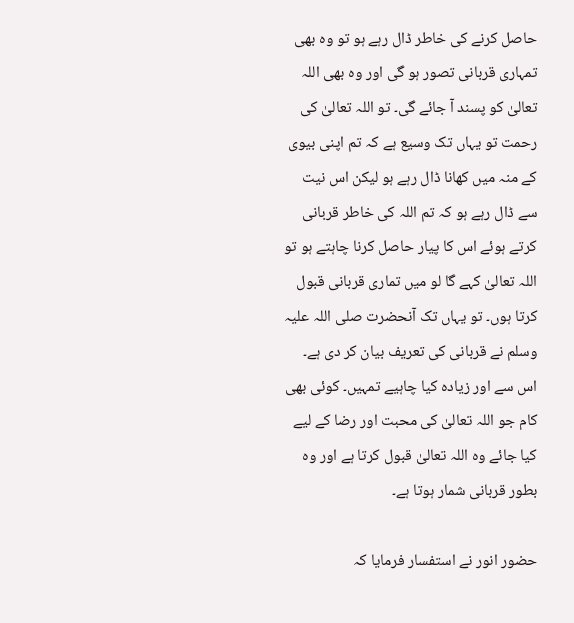حاصل کرنے کی خاطر ڈال رہے ہو تو وہ بھی تمہاری قربانی تصور ہو گی اور وہ بھی اللہ تعالیٰ کو پسند آ جائے گی۔ تو اللہ تعالیٰ کی رحمت تو یہاں تک وسیع ہے کہ تم اپنی بیوی کے منہ میں کھانا ڈال رہے ہو لیکن اس نیت سے ڈال رہے ہو کہ تم اللہ کی خاطر قربانی کرتے ہوئے اس کا پیار حاصل کرنا چاہتے ہو تو اللہ تعالیٰ کہے گا لو میں تماری قربانی قبول کرتا ہوں۔ تو یہاں تک آنحضرت صلی اللہ علیہ وسلم نے قربانی کی تعریف بیان کر دی ہے۔ اس سے اور زیادہ کیا چاہیے تمہیں۔ کوئی بھی کام جو اللہ تعالیٰ کی محبت اور رضا کے لیے کیا جائے وہ اللہ تعالیٰ قبول کرتا ہے اور وہ بطور قربانی شمار ہوتا ہے۔

حضور انور نے استفسار فرمایا کہ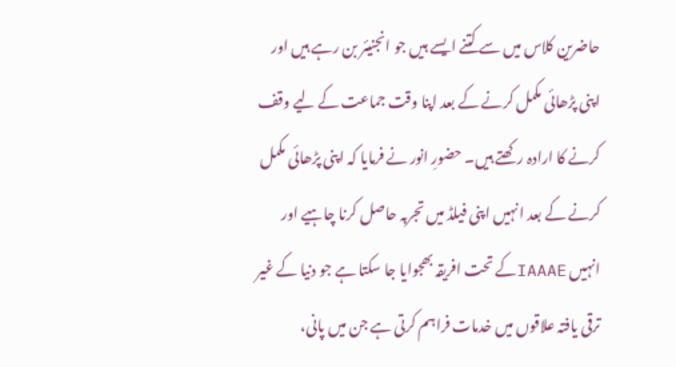حاضرین کلاس میں سے کتنے ایسے ہیں جو انجنیئر بن رہے ہیں اور اپنی پڑھائی مکمل کرنے کے بعد اپنا وقت جماعت کے لیے وقف کرنے کا ارادہ رکھتے ہیں۔ حضورِ انور نے فرمایا کہ اپنی پڑھائی مکمل کرنے کے بعد انہیں اپنی فیلڈ میں تجربہ حاصل کرنا چاہیے اور انہیں IAAAEکے تحت افریقہ بھجوایا جا سکتا ہے جو دنیا کے غیر ترقی یافتہ علاقوں میں خدمات فراہم کرتی ہے جن میں پانی،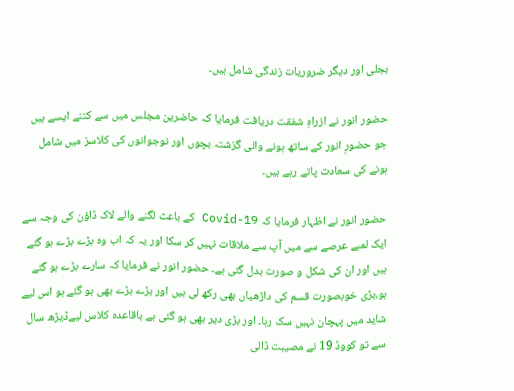بجلی اور دیگر ضروریات زندگی شامل ہیں۔

حضور انور نے ازراہِ شفقت دریافت فرمایا کہ حاضرین مجلس میں سے کتنے ایسے ہیں جو حضورِ انور کے ساتھ ہونے والی گزشتہ بچوں اور نوجوانوں کی کلاسز میں شامل ہونے کی سعادت پاتے رہے ہیں۔

حضور انور نے اظہار فرمایا کہ Covid-19 کے باعث لگنے والے لاک ڈاؤن کی وجہ سے ایک لمبے عرصے سے میں آپ سے ملاقات نہیں کر سکا اور یہ کہ اب وہ بڑے بڑے ہو گئے ہیں اور ان کی شکل و صورت بدل گئی ہے۔ حضور انور نے فرمایا کہ سارے بڑے ہو گئے ہو،بڑی خوبصورت قسم کی داڑھیاں بھی رکھ لی ہیں اور بڑے بڑے بھی ہو گئے ہو اس لیے شاید میں پہچان نہیں سک رہا۔ اور بڑی دیر بھی ہو گئی ہے باقاعدہ کلاس لیےڈیڑھ سال سے تو کووڈ 19 نے مصیبت ڈالی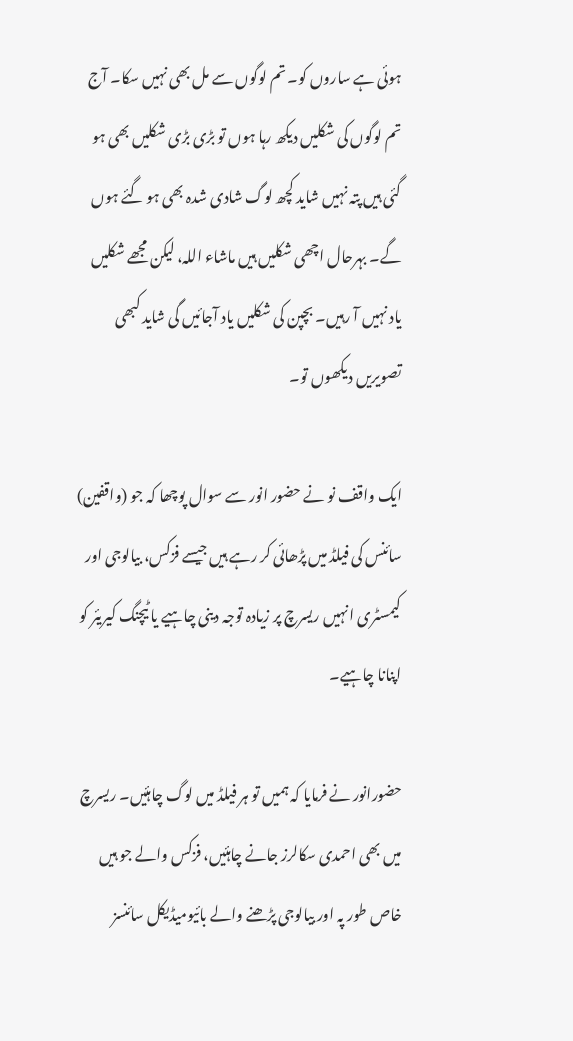ہوئی ہے ساروں کو۔ تم لوگوں سے مل بھی نہیں سکا۔ آج تم لوگوں کی شکلیں دیکھ رہا ہوں تو بڑی بڑی شکلیں بھی ہو گئی ہیں پتہ نہیں شاید کچھ لوگ شادی شدہ بھی ہو گئے ہوں گے۔ بہرحال اچھی شکلیں ہیں ماشاء اللہ، لیکن مجھے شکلیں یاد نہیں آ رہیں۔ بچپن کی شکلیں یاد آجائیں گی شاید کبھی تصویریں دیکھوں تو۔

ایک واقف نو نے حضور انور سے سوال پوچھا کہ جو (واقفین) سائنس کی فیلڈ میں پڑھائی کر رہے ہیں جیسے فزکس، بیالوجی اور کیمسٹری انہیں ریسرچ پر زیادہ توجہ دینی چاہیے یا ٹیچنگ کیریئر کو اپنانا چاہیے۔

حضورانور نے فرمایا کہ ہمیں تو ہر فیلڈ میں لوگ چاہئیں۔ ریسرچ میں بھی احمدی سکالرز جانے چاہئیں، فزکس والے جو ہیں خاص طور پہ اور بیالوجی پڑھنے والے بائیومیڈیکل سائنسز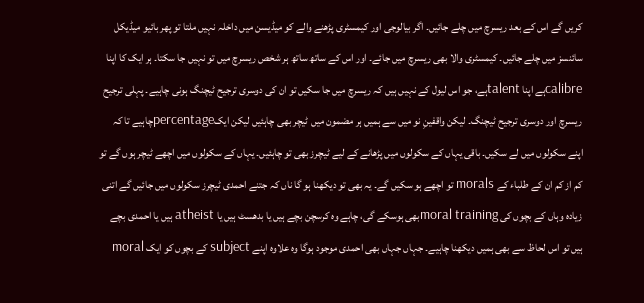کریں گے اس کے بعد ریسرچ میں چلے جائیں۔ اگر بیالوجی اور کیمسٹری پڑھنے والے کو میڈیسن میں داخلہ نہیں ملتا تو پھر بائیو میڈیکل سائنسز میں چلے جائیں۔ کیمسٹری والا بھی ریسرچ میں جائے۔ اور اس کے ساتھ ساتھ ہر شخص ریسرچ میں تو نہیں جا سکتا۔ ہر ایک کا اپنا calibreہے اپنا talentہے، جو اس لیول کے نہیں ہیں کہ ریسرچ میں جا سکیں تو ان کی دوسری ترجیح ٹیچنگ ہونی چاہیے۔ پہلی ترجیح ریسرچ اور دوسری ترجیح ٹیچنگ۔ لیکن واقفینِ نو میں سے ہمیں ہر مضمون میں ٹیچر بھی چاہئیں لیکن ایکpercentageچاہیے تا کہ اپنے سکولوں میں لے سکیں۔ باقی یہاں کے سکولوں میں پڑھانے کے لیے ٹیچرز بھی تو چاہئیں۔ یہاں کے سکولوں میں اچھے ٹیچر ہوں گے تو کم از کم ان کے طلباء کے morals تو اچھے ہو سکیں گے۔ یہ بھی تو دیکھنا ہو گا ناں کہ جتنے احمدی ٹیچرز سکولوں میں جائیں گے اتنی زیادہ وہاں کے بچوں کی moral trainingبھی ہوسکے گی، چاہے وہ کرسچن بچے ہیں یا بدھسٹ ہیں یا atheist ہیں یا احمدی بچے ہیں تو اس لحاظ سے بھی ہمیں دیکھنا چاہیے۔ جہاں جہاں بھی احمدی موجود ہوگا وہ علاوہ اپنے subject کے بچوں کو ایک moral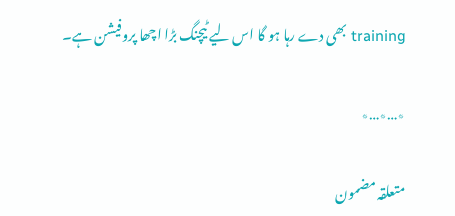training بھی دے رہا ہو گا اس لیے ٹیچنگ بڑا اچھا پروفیشن ہے۔

٭…٭…٭

متعلقہ مضمون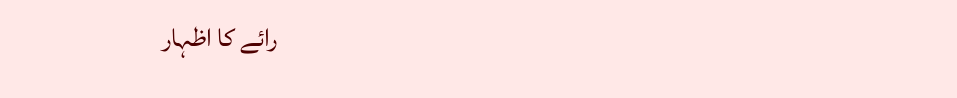رائے کا اظہار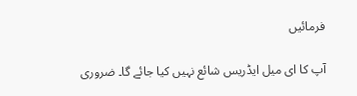فرمائیں

آپ کا ای میل ایڈریس شائع نہیں کیا جائے گا۔ ضروری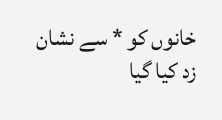خانوں کو * سے نشان زد کیا گیا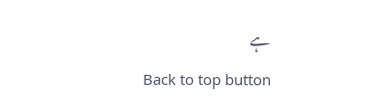ہے

Back to top button